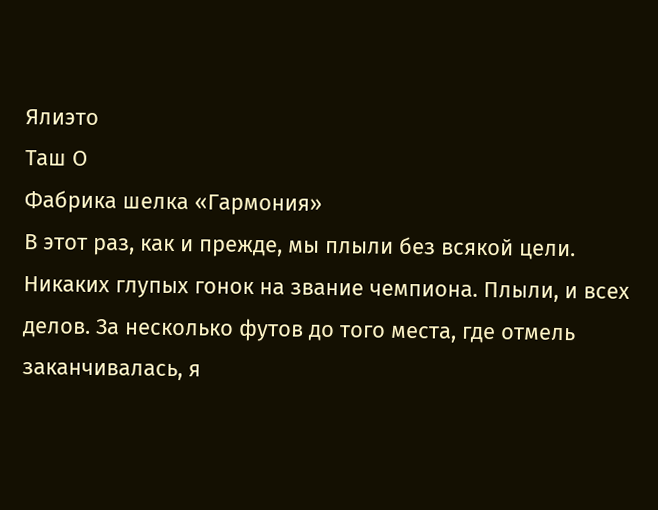Ялиэто
Таш О
Фабрика шелка «Гармония»
В этот раз, как и прежде, мы плыли без всякой цели. Никаких глупых гонок на звание чемпиона. Плыли, и всех делов. За несколько футов до того места, где отмель заканчивалась, я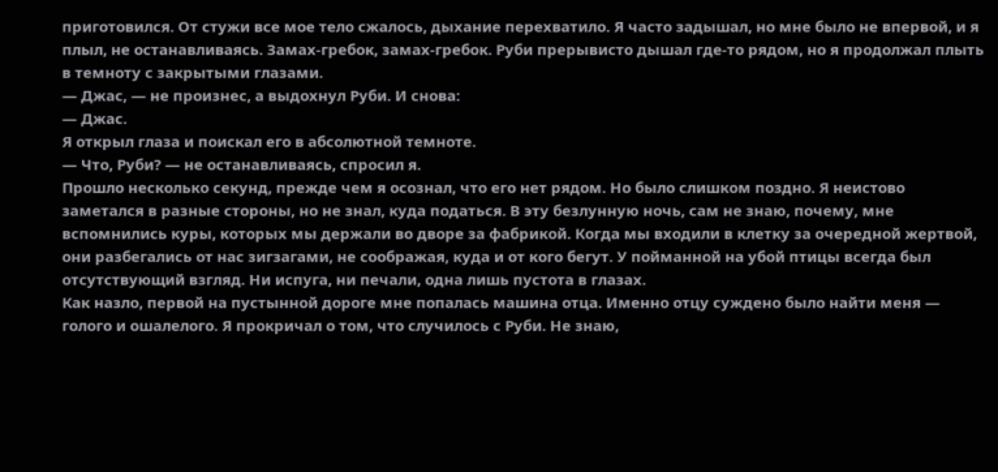приготовился. От стужи все мое тело сжалось, дыхание перехватило. Я часто задышал, но мне было не впервой, и я плыл, не останавливаясь. Замах-гребок, замах-гребок. Руби прерывисто дышал где-то рядом, но я продолжал плыть в темноту с закрытыми глазами.
— Джас, — не произнес, а выдохнул Руби. И снова:
— Джас.
Я открыл глаза и поискал его в абсолютной темноте.
— Что, Руби? — не останавливаясь, спросил я.
Прошло несколько секунд, прежде чем я осознал, что его нет рядом. Но было слишком поздно. Я неистово заметался в разные стороны, но не знал, куда податься. В эту безлунную ночь, сам не знаю, почему, мне вспомнились куры, которых мы держали во дворе за фабрикой. Когда мы входили в клетку за очередной жертвой, они разбегались от нас зигзагами, не соображая, куда и от кого бегут. У пойманной на убой птицы всегда был отсутствующий взгляд. Ни испуга, ни печали, одна лишь пустота в глазах.
Как назло, первой на пустынной дороге мне попалась машина отца. Именно отцу суждено было найти меня — голого и ошалелого. Я прокричал о том, что случилось с Руби. Не знаю,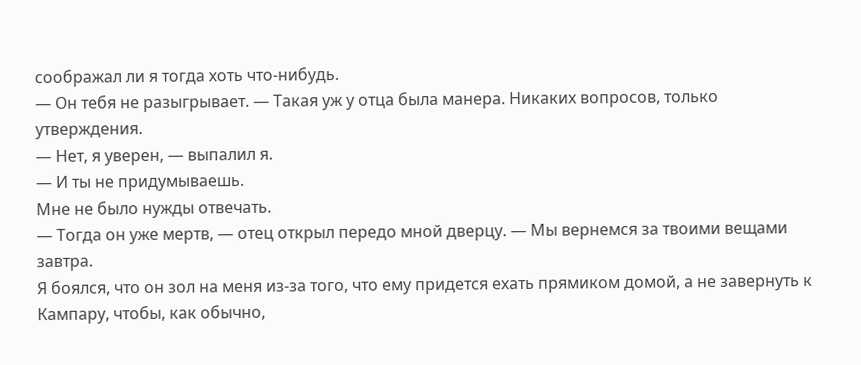соображал ли я тогда хоть что-нибудь.
— Он тебя не разыгрывает. — Такая уж у отца была манера. Никаких вопросов, только утверждения.
— Нет, я уверен, — выпалил я.
— И ты не придумываешь.
Мне не было нужды отвечать.
— Тогда он уже мертв, — отец открыл передо мной дверцу. — Мы вернемся за твоими вещами завтра.
Я боялся, что он зол на меня из-за того, что ему придется ехать прямиком домой, а не завернуть к Кампару, чтобы, как обычно,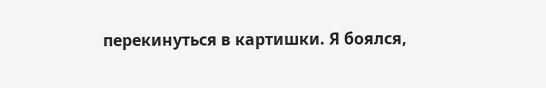перекинуться в картишки. Я боялся,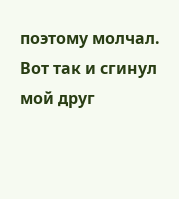поэтому молчал.
Вот так и сгинул мой друг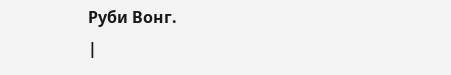Руби Вонг.
|